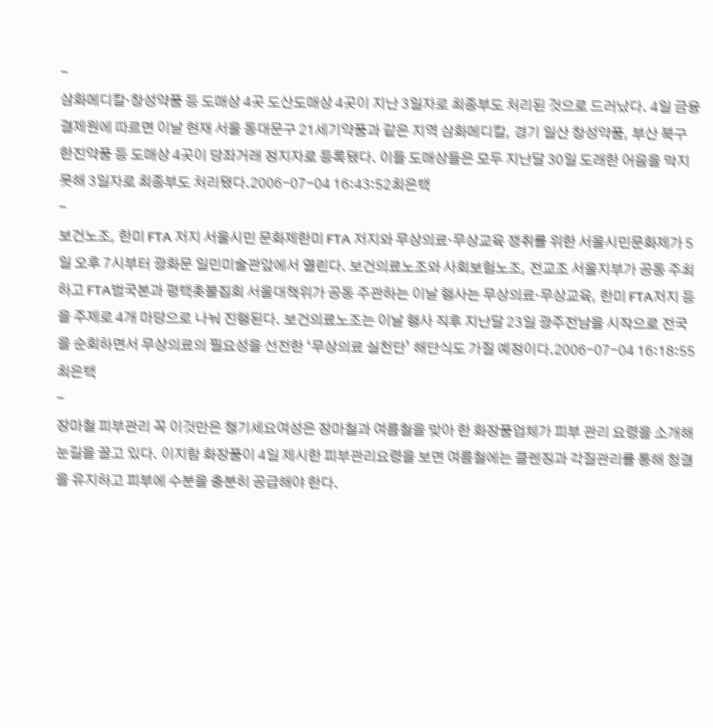-
삼화메디칼·창성약품 등 도매상 4곳 도산도매상 4곳이 지난 3일자로 최종부도 처리된 것으로 드러났다. 4일 금융결제원에 따르면 이날 현재 서울 동대문구 21세기약품과 같은 지역 삼화메디칼, 경기 일산 창성약품, 부산 북구 한진약품 등 도매상 4곳이 당좌거래 정지자로 등록됐다. 이들 도매상들은 모두 지난달 30일 도래한 어음을 막지 못해 3일자로 최종부도 처리됐다.2006-07-04 16:43:52최은택
-
보건노조, 한미 FTA 저지 서울시민 문화제한미 FTA 저지와 무상의료·무상교육 쟁취를 위한 서울시민문화제가 5일 오후 7시부터 광화문 일민미술관앞에서 열린다. 보건의료노조와 사회보험노조, 전교조 서울지부가 공동 주최하고 FTA범국본과 평택촛불집회 서울대책위가 공동 주관하는 이날 행사는 무상의료·무상교육, 한미 FTA저지 등을 주제로 4개 마당으로 나눠 진행된다. 보건의료노조는 이날 행사 직후 지난달 23일 광주전남을 시작으로 전국을 순회하면서 무상의료의 필요성을 선전한 ‘무상의료 실천단’ 해단식도 가질 예정이다.2006-07-04 16:18:55최은택
-
장마철 피부관리 꼭 이것만은 챙기세요여성은 장마철과 여름철을 맞아 한 화장품업체가 피부 관리 요령을 소개해 눈길을 끌고 있다. 이지함 화장품이 4일 제시한 피부관리요령을 보면 여름철에는 클렌징과 각질관리를 통해 청결을 유지하고 피부에 수분을 충분히 공급해야 한다.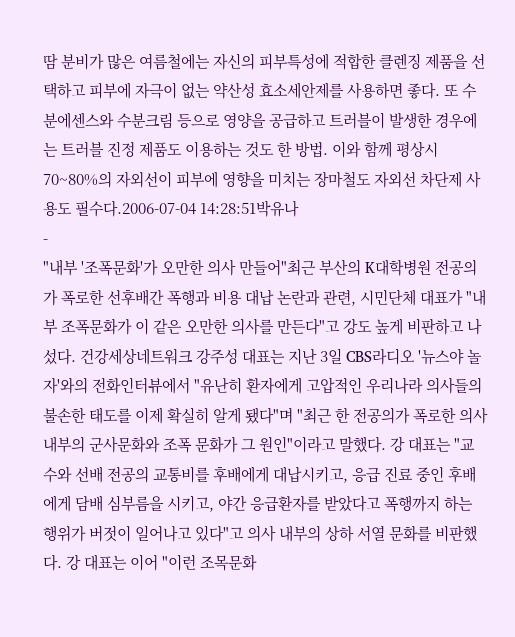땀 분비가 많은 여름철에는 자신의 피부특성에 적합한 클렌징 제품을 선택하고 피부에 자극이 없는 약산성 효소세안제를 사용하면 좋다. 또 수분에센스와 수분크림 등으로 영양을 공급하고 트러블이 발생한 경우에는 트러블 진정 제품도 이용하는 것도 한 방법. 이와 함께 평상시 70~80%의 자외선이 피부에 영향을 미치는 장마철도 자외선 차단제 사용도 필수다.2006-07-04 14:28:51박유나
-
"내부 '조폭문화'가 오만한 의사 만들어"최근 부산의 K대학병원 전공의가 폭로한 선후배간 폭행과 비용 대납 논란과 관련, 시민단체 대표가 "내부 조폭문화가 이 같은 오만한 의사를 만든다"고 강도 높게 비판하고 나섰다. 건강세상네트워크 강주성 대표는 지난 3일 CBS라디오 '뉴스야 놀자'와의 전화인터뷰에서 "유난히 환자에게 고압적인 우리나라 의사들의 불손한 태도를 이제 확실히 알게 됐다"며 "최근 한 전공의가 폭로한 의사 내부의 군사문화와 조폭 문화가 그 원인"이라고 말했다. 강 대표는 "교수와 선배 전공의 교통비를 후배에게 대납시키고, 응급 진료 중인 후배에게 담배 심부름을 시키고, 야간 응급환자를 받았다고 폭행까지 하는 행위가 버젓이 일어나고 있다"고 의사 내부의 상하 서열 문화를 비판했다. 강 대표는 이어 "이런 조목문화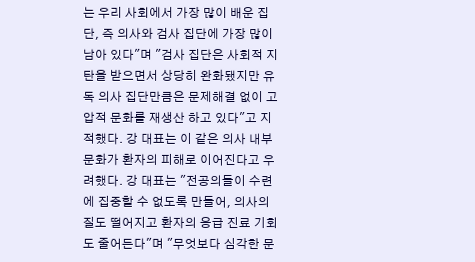는 우리 사회에서 가장 많이 배운 집단, 즉 의사와 검사 집단에 가장 많이 남아 있다"며 "검사 집단은 사회적 지탄을 받으면서 상당히 완화됐지만 유독 의사 집단만큼은 문제해결 없이 고압적 문화를 재생산 하고 있다"고 지적했다. 강 대표는 이 같은 의사 내부문화가 환자의 피해로 이어진다고 우려했다. 강 대표는 "전공의들이 수련에 집중할 수 없도록 만들어, 의사의 질도 떨어지고 환자의 응급 진료 기회도 줄어든다"며 "무엇보다 심각한 문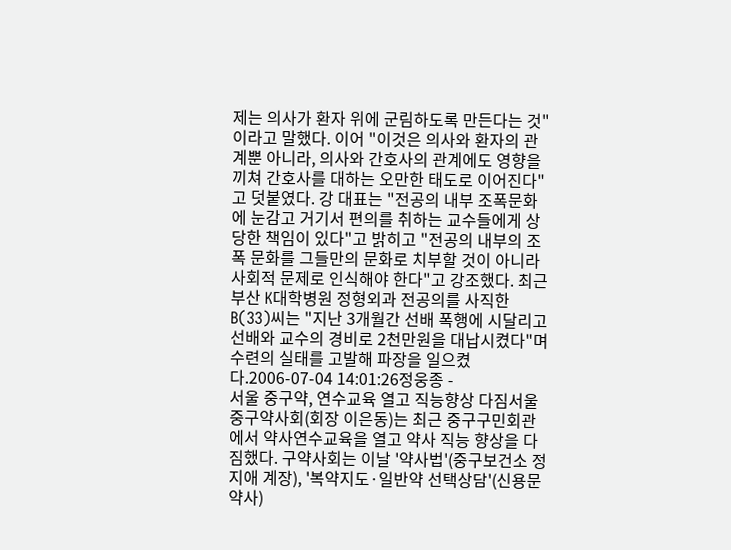제는 의사가 환자 위에 군림하도록 만든다는 것"이라고 말했다. 이어 "이것은 의사와 환자의 관계뿐 아니라, 의사와 간호사의 관계에도 영향을 끼쳐 간호사를 대하는 오만한 태도로 이어진다"고 덧붙였다. 강 대표는 "전공의 내부 조폭문화에 눈감고 거기서 편의를 취하는 교수들에게 상당한 책임이 있다"고 밝히고 "전공의 내부의 조폭 문화를 그들만의 문화로 치부할 것이 아니라 사회적 문제로 인식해야 한다"고 강조했다. 최근 부산 K대학병원 정형외과 전공의를 사직한 B(33)씨는 "지난 3개월간 선배 폭행에 시달리고 선배와 교수의 경비로 2천만원을 대납시켰다"며 수련의 실태를 고발해 파장을 일으켰다.2006-07-04 14:01:26정웅종 -
서울 중구약, 연수교육 열고 직능향상 다짐서울 중구약사회(회장 이은동)는 최근 중구구민회관에서 약사연수교육을 열고 약사 직능 향상을 다짐했다. 구약사회는 이날 '약사법'(중구보건소 정지애 계장), '복약지도·일반약 선택상담'(신용문 약사)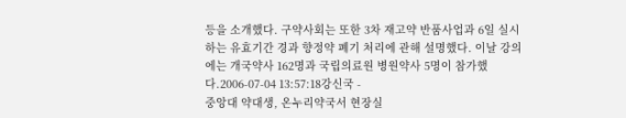등을 소개했다. 구약사회는 또한 3차 재고약 반품사업과 6일 실시하는 유효기간 경과 향정약 폐기 처리에 관해 설명했다. 이날 강의에는 개국약사 162명과 국립의료원 병원약사 5명이 참가했다.2006-07-04 13:57:18강신국 -
중앙대 약대생, 온누리약국서 현장실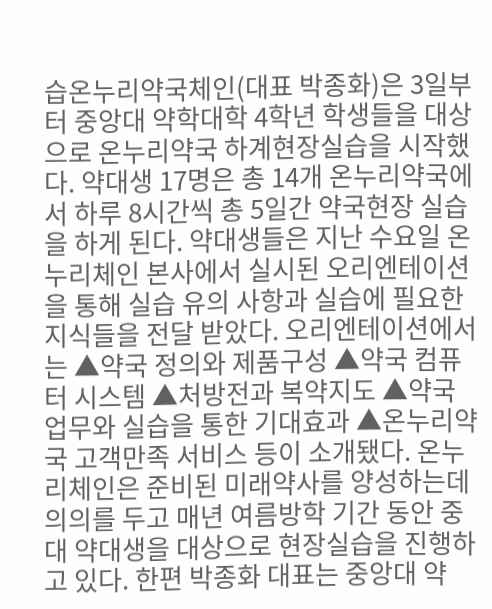습온누리약국체인(대표 박종화)은 3일부터 중앙대 약학대학 4학년 학생들을 대상으로 온누리약국 하계현장실습을 시작했다. 약대생 17명은 총 14개 온누리약국에서 하루 8시간씩 총 5일간 약국현장 실습을 하게 된다. 약대생들은 지난 수요일 온누리체인 본사에서 실시된 오리엔테이션을 통해 실습 유의 사항과 실습에 필요한 지식들을 전달 받았다. 오리엔테이션에서는 ▲약국 정의와 제품구성 ▲약국 컴퓨터 시스템 ▲처방전과 복약지도 ▲약국 업무와 실습을 통한 기대효과 ▲온누리약국 고객만족 서비스 등이 소개됐다. 온누리체인은 준비된 미래약사를 양성하는데 의의를 두고 매년 여름방학 기간 동안 중대 약대생을 대상으로 현장실습을 진행하고 있다. 한편 박종화 대표는 중앙대 약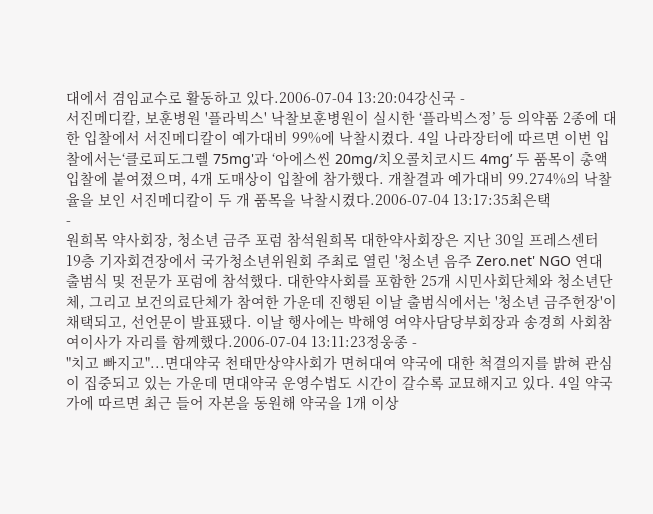대에서 겸임교수로 활동하고 있다.2006-07-04 13:20:04강신국 -
서진메디칼, 보훈병원 '플라빅스' 낙찰보훈병원이 실시한 ‘플라빅스정’ 등 의약품 2종에 대한 입찰에서 서진메디칼이 예가대비 99%에 낙찰시켰다. 4일 나라장터에 따르면 이번 입찰에서는‘클로피도그렐 75mg'과 ‘아에스씬 20mg/치오콜치코시드 4mg’ 두 품목이 총액입찰에 붙여졌으며, 4개 도매상이 입찰에 참가했다. 개찰결과 예가대비 99.274%의 낙찰율을 보인 서진메디칼이 두 개 품목을 낙찰시켰다.2006-07-04 13:17:35최은택
-
원희목 약사회장, 청소년 금주 포럼 참석원희목 대한약사회장은 지난 30일 프레스센터 19층 기자회견장에서 국가청소년위원회 주최로 열린 '청소년 음주 Zero.net' NGO 연대 출범식 및 전문가 포럼에 참석했다. 대한약사회를 포함한 25개 시민사회단체와 청소년단체, 그리고 보건의료단체가 참여한 가운데 진행된 이날 출범식에서는 '청소년 금주헌장'이 채택되고, 선언문이 발표됐다. 이날 행사에는 박해영 여약사담당부회장과 송경희 사회참여이사가 자리를 함께했다.2006-07-04 13:11:23정웅종 -
"치고 빠지고"...면대약국 천태만상약사회가 면허대여 약국에 대한 척결의지를 밝혀 관심이 집중되고 있는 가운데 면대약국 운영수법도 시간이 갈수록 교묘해지고 있다. 4일 약국가에 따르면 최근 들어 자본을 동원해 약국을 1개 이상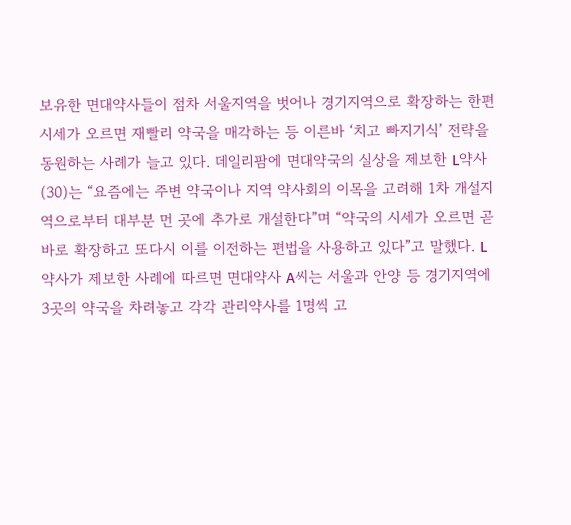보유한 면대약사들이 점차 서울지역을 벗어나 경기지역으로 확장하는 한편 시세가 오르면 재빨리 약국을 매각하는 등 이른바 ‘치고 빠지기식’ 전략을 동원하는 사례가 늘고 있다. 데일리팜에 면대약국의 실상을 제보한 L약사(30)는 “요즘에는 주변 약국이나 지역 약사회의 이목을 고려해 1차 개설지역으로부터 대부분 먼 곳에 추가로 개설한다”며 “약국의 시세가 오르면 곧바로 확장하고 또다시 이를 이전하는 편법을 사용하고 있다”고 말했다. L약사가 제보한 사례에 따르면 면대약사 A씨는 서울과 안양 등 경기지역에 3곳의 약국을 차려놓고 각각 관리약사를 1명씩 고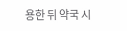용한 뒤 약국 시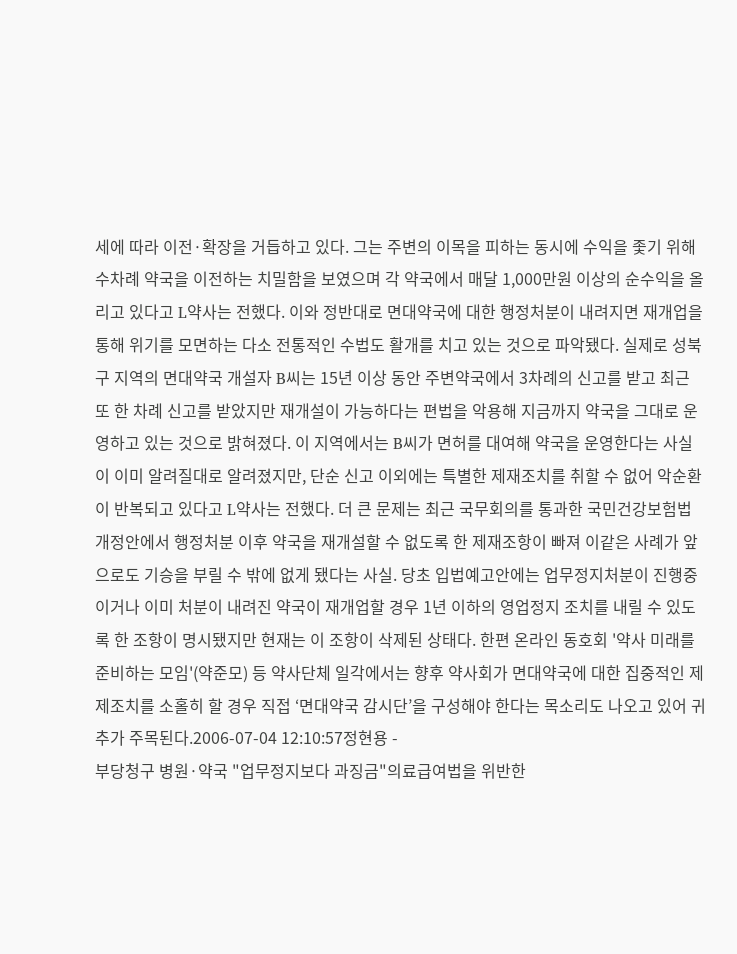세에 따라 이전·확장을 거듭하고 있다. 그는 주변의 이목을 피하는 동시에 수익을 좇기 위해 수차례 약국을 이전하는 치밀함을 보였으며 각 약국에서 매달 1,000만원 이상의 순수익을 올리고 있다고 L약사는 전했다. 이와 정반대로 면대약국에 대한 행정처분이 내려지면 재개업을 통해 위기를 모면하는 다소 전통적인 수법도 활개를 치고 있는 것으로 파악됐다. 실제로 성북구 지역의 면대약국 개설자 B씨는 15년 이상 동안 주변약국에서 3차례의 신고를 받고 최근 또 한 차례 신고를 받았지만 재개설이 가능하다는 편법을 악용해 지금까지 약국을 그대로 운영하고 있는 것으로 밝혀졌다. 이 지역에서는 B씨가 면허를 대여해 약국을 운영한다는 사실이 이미 알려질대로 알려졌지만, 단순 신고 이외에는 특별한 제재조치를 취할 수 없어 악순환이 반복되고 있다고 L약사는 전했다. 더 큰 문제는 최근 국무회의를 통과한 국민건강보험법 개정안에서 행정처분 이후 약국을 재개설할 수 없도록 한 제재조항이 빠져 이같은 사례가 앞으로도 기승을 부릴 수 밖에 없게 됐다는 사실. 당초 입법예고안에는 업무정지처분이 진행중이거나 이미 처분이 내려진 약국이 재개업할 경우 1년 이하의 영업정지 조치를 내릴 수 있도록 한 조항이 명시됐지만 현재는 이 조항이 삭제된 상태다. 한편 온라인 동호회 '약사 미래를 준비하는 모임'(약준모) 등 약사단체 일각에서는 향후 약사회가 면대약국에 대한 집중적인 제제조치를 소홀히 할 경우 직접 ‘면대약국 감시단’을 구성해야 한다는 목소리도 나오고 있어 귀추가 주목된다.2006-07-04 12:10:57정현용 -
부당청구 병원·약국 "업무정지보다 과징금"의료급여법을 위반한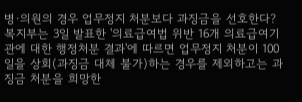병·의원의 경우 업무정지 처분보다 과징금을 선호한다? 복지부는 3일 발표한 '의료급여법 위반 16개 의료급여기관에 대한 행정처분 결과'에 따르면 업무정지 처분이 100일을 상회(과징금 대체 불가)하는 경우를 제외하고는 과징금 처분을 희망한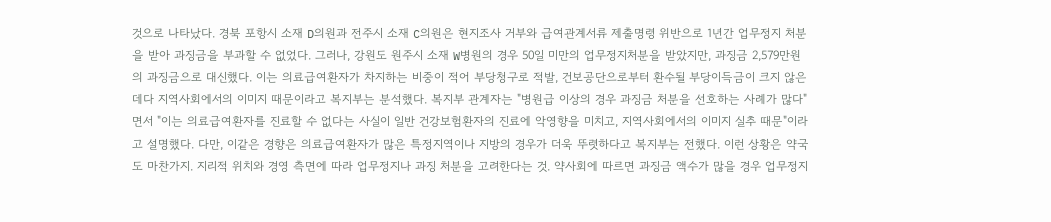것으로 나타났다. 경북 포항시 소재 D의원과 전주시 소재 C의원은 현지조사 거부와 급여관계서류 제출명령 위반으로 1년간 업무정지 처분을 받아 과징금을 부과할 수 없었다. 그러나, 강원도 원주시 소재 W병원의 경우 50일 미만의 업무정지처분을 받았지만, 과징금 2,579만원의 과징금으로 대신했다. 이는 의료급여환자가 차지하는 비중이 적어 부당청구로 적발, 건보공단으로부터 환수될 부당이득금이 크지 않은데다 지역사회에서의 이미지 때문이라고 복지부는 분석했다. 복지부 관계자는 "병원급 이상의 경우 과징금 처분을 선호하는 사례가 많다"면서 "이는 의료급여환자를 진료할 수 없다는 사실이 일반 건강보험환자의 진료에 악영향을 미치고, 지역사회에서의 이미지 실추 때문"이라고 설명했다. 다만, 이같은 경향은 의료급여환자가 많은 특정지역이나 지방의 경우가 더욱 뚜렷하다고 복지부는 전했다. 이런 상황은 약국도 마찬가지. 지리적 위치와 경영 측면에 따라 업무정지나 과징 처분을 고려한다는 것. 약사회에 따르면 과징금 액수가 많을 경우 업무정지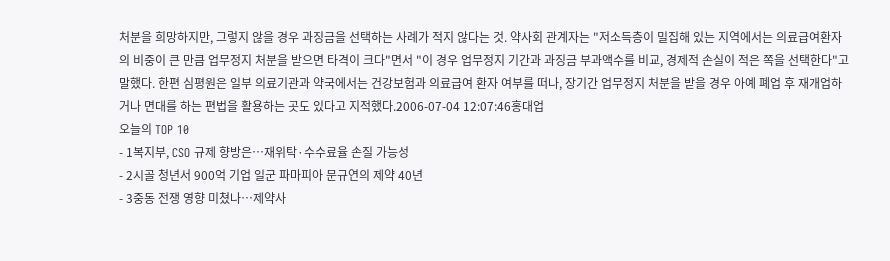처분을 희망하지만, 그렇지 않을 경우 과징금을 선택하는 사례가 적지 않다는 것. 약사회 관계자는 "저소득층이 밀집해 있는 지역에서는 의료급여환자의 비중이 큰 만큼 업무정지 처분을 받으면 타격이 크다"면서 "이 경우 업무정지 기간과 과징금 부과액수를 비교, 경제적 손실이 적은 쪽을 선택한다"고 말했다. 한편 심평원은 일부 의료기관과 약국에서는 건강보험과 의료급여 환자 여부를 떠나, 장기간 업무정지 처분을 받을 경우 아예 폐업 후 재개업하거나 면대를 하는 편법을 활용하는 곳도 있다고 지적했다.2006-07-04 12:07:46홍대업
오늘의 TOP 10
- 1복지부, CSO 규제 향방은…재위탁·수수료율 손질 가능성
- 2시골 청년서 900억 기업 일군 파마피아 문규연의 제약 40년
- 3중동 전쟁 영향 미쳤나…제약사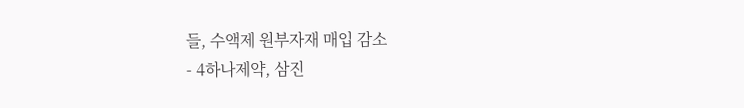들, 수액제 원부자재 매입 감소
- 4하나제약, 삼진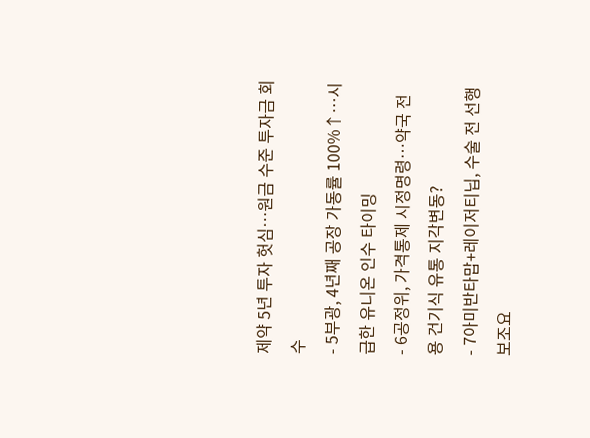제약 5년 투자 헛심…원금 수준 투자금 회수
- 5부광, 4년째 공장 가동률 100%↑…시급한 유니온 인수 타이밍
- 6공정위, 가격통제 시정명령…약국 전용 건기식 유통 지각변동?
- 7아미반타맙+레이저티닙, 수술 전 선행보조요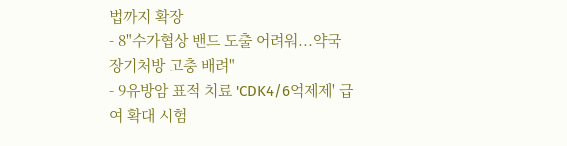법까지 확장
- 8"수가협상 밴드 도출 어려워...약국 장기처방 고충 배려"
- 9유방암 표적 치료 'CDK4/6억제제' 급여 확대 시험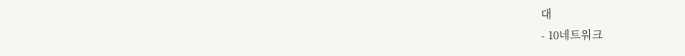대
- 10네트워크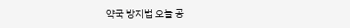약국 방지법 오늘 공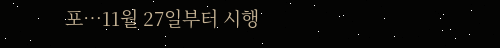포…11월 27일부터 시행